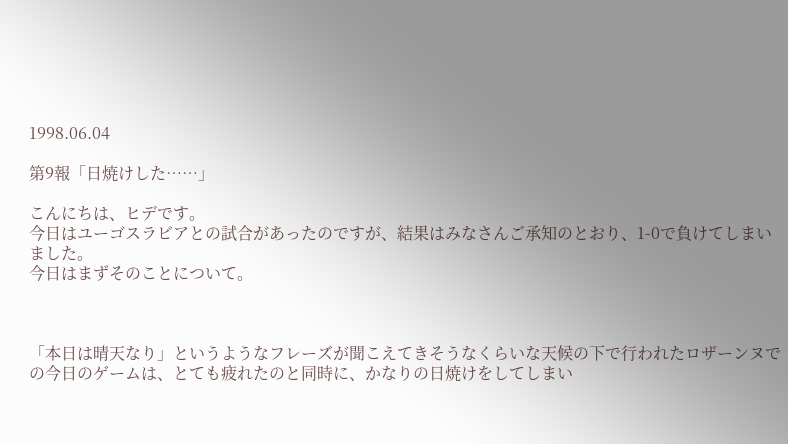1998.06.04

第9報「日焼けした……」

こんにちは、ヒデです。
今日はユーゴスラビアとの試合があったのですが、結果はみなさんご承知のとおり、1-0で負けてしまいました。
今日はまずそのことについて。



「本日は晴天なり」というようなフレーズが聞こえてきそうなくらいな天候の下で行われたロザーンヌでの今日のゲームは、とても疲れたのと同時に、かなりの日焼けをしてしまい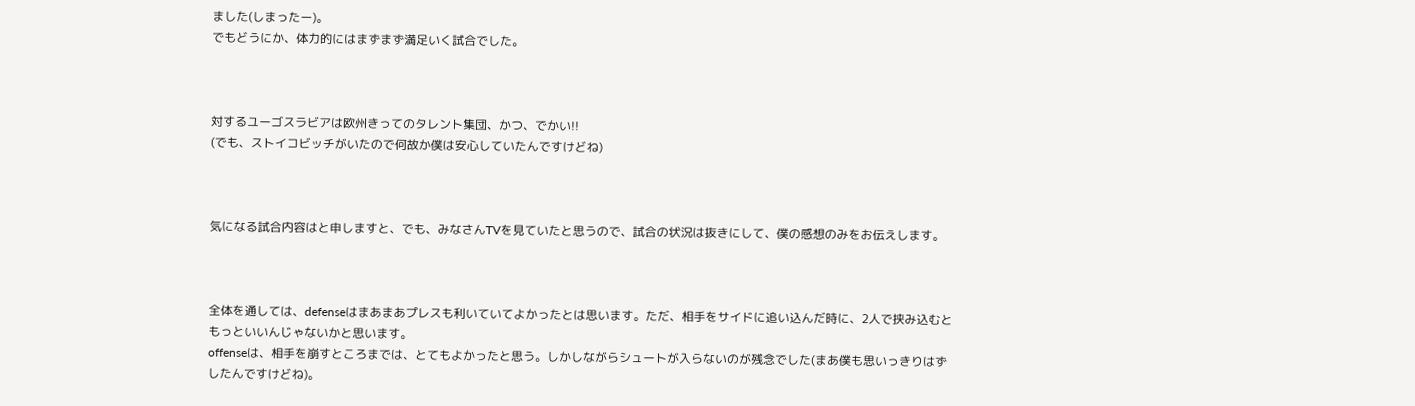ました(しまったー)。
でもどうにか、体力的にはまずまず満足いく試合でした。



対するユーゴスラビアは欧州きってのタレント集団、かつ、でかい!!
(でも、ストイコビッチがいたので何故か僕は安心していたんですけどね)



気になる試合内容はと申しますと、でも、みなさんTVを見ていたと思うので、試合の状況は抜きにして、僕の感想のみをお伝えします。



全体を通しては、defenseはまあまあプレスも利いていてよかったとは思います。ただ、相手をサイドに追い込んだ時に、2人で挟み込むともっといいんじゃないかと思います。
offenseは、相手を崩すところまでは、とてもよかったと思う。しかしながらシュートが入らないのが残念でした(まあ僕も思いっきりはずしたんですけどね)。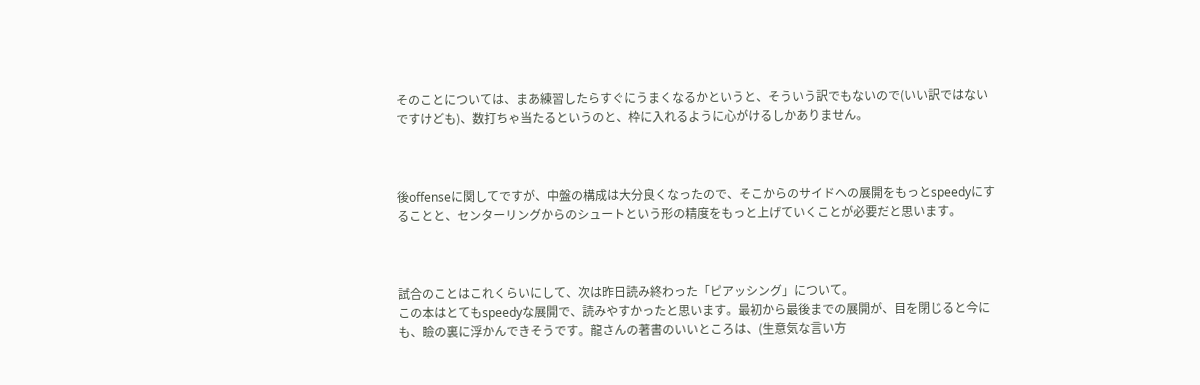そのことについては、まあ練習したらすぐにうまくなるかというと、そういう訳でもないので(いい訳ではないですけども)、数打ちゃ当たるというのと、枠に入れるように心がけるしかありません。



後offenseに関してですが、中盤の構成は大分良くなったので、そこからのサイドへの展開をもっとspeedyにすることと、センターリングからのシュートという形の精度をもっと上げていくことが必要だと思います。



試合のことはこれくらいにして、次は昨日読み終わった「ピアッシング」について。
この本はとてもspeedyな展開で、読みやすかったと思います。最初から最後までの展開が、目を閉じると今にも、瞼の裏に浮かんできそうです。龍さんの著書のいいところは、(生意気な言い方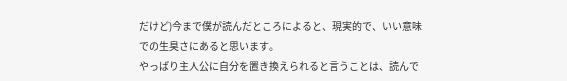だけど)今まで僕が読んだところによると、現実的で、いい意味での生臭さにあると思います。
やっぱり主人公に自分を置き換えられると言うことは、読んで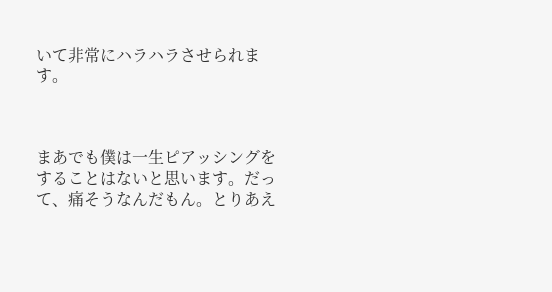いて非常にハラハラさせられます。



まあでも僕は一生ピアッシングをすることはないと思います。だって、痛そうなんだもん。とりあえ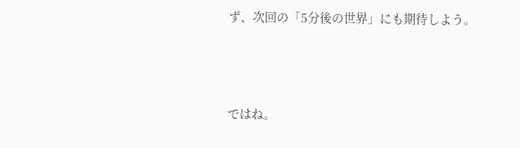ず、次回の「5分後の世界」にも期待しよう。



ではね。